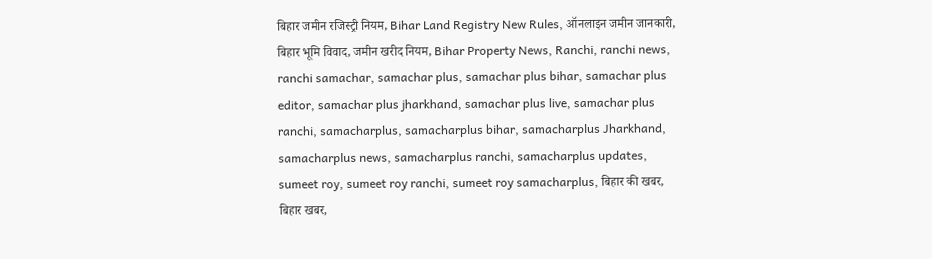बिहार जमीन रजिस्ट्री नियम, Bihar Land Registry New Rules, ऑनलाइन जमीन जानकारी, बिहार भूमि विवाद, जमीन खरीद नियम, Bihar Property News, Ranchi, ranchi news, ranchi samachar, samachar plus, samachar plus bihar, samachar plus editor, samachar plus jharkhand, samachar plus live, samachar plus ranchi, samacharplus, samacharplus bihar, samacharplus Jharkhand, samacharplus news, samacharplus ranchi, samacharplus updates, sumeet roy, sumeet roy ranchi, sumeet roy samacharplus, बिहार की खबर, बिहार खबर,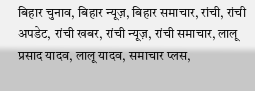बिहार चुनाव, बिहार न्यूज़, बिहार समाचार, रांची, रांची अपडेट, रांची खबर, रांची न्यूज़, रांची समाचार, लालू प्रसाद यादव, लालू यादव, समाचार प्लस,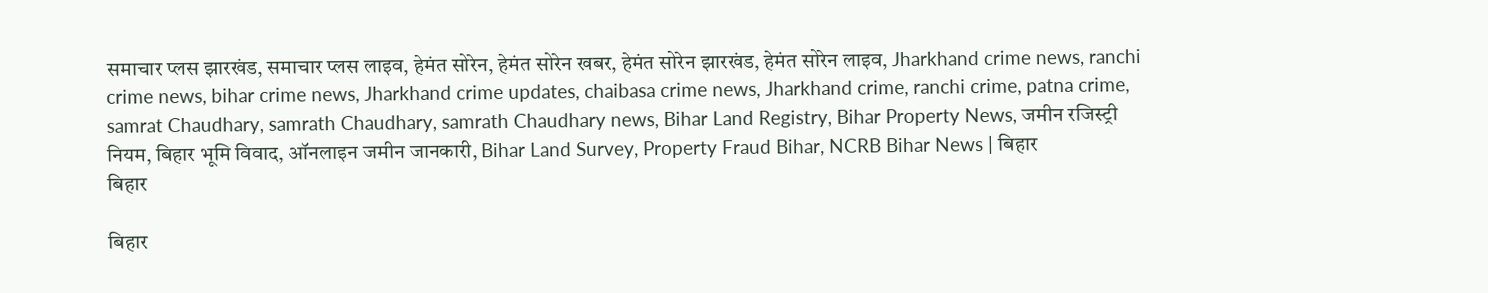समाचार प्लस झारखंड, समाचार प्लस लाइव, हेमंत सोरेन, हेमंत सोरेन खबर, हेमंत सोरेन झारखंड, हेमंत सोरेन लाइव, Jharkhand crime news, ranchi crime news, bihar crime news, Jharkhand crime updates, chaibasa crime news, Jharkhand crime, ranchi crime, patna crime, samrat Chaudhary, samrath Chaudhary, samrath Chaudhary news, Bihar Land Registry, Bihar Property News, जमीन रजिस्ट्री नियम, बिहार भूमि विवाद, ऑनलाइन जमीन जानकारी, Bihar Land Survey, Property Fraud Bihar, NCRB Bihar News | बिहार
बिहार

बिहार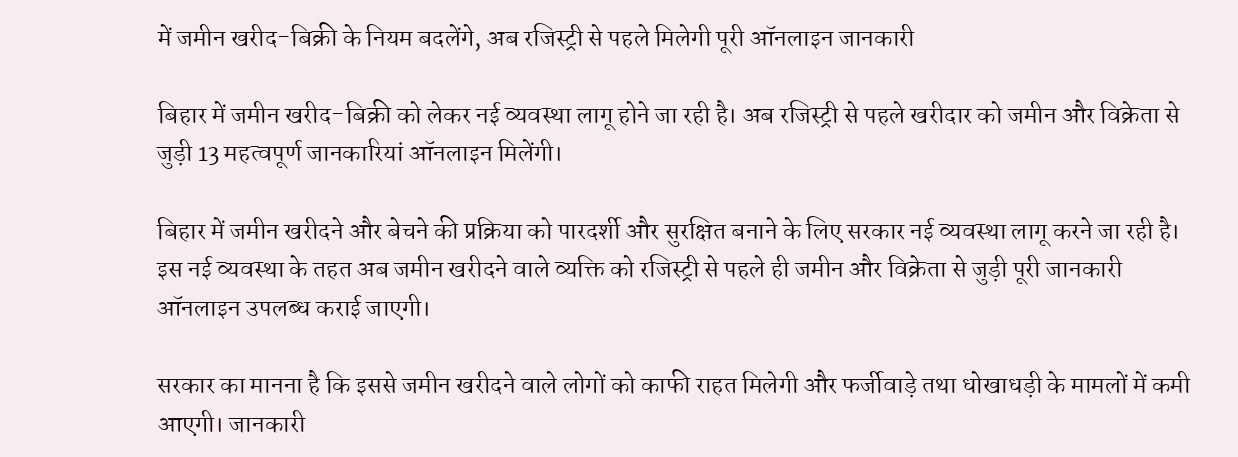में जमीन खरीद-बिक्री के नियम बदलेंगे, अब रजिस्ट्री से पहले मिलेगी पूरी ऑनलाइन जानकारी

बिहार में जमीन खरीद-बिक्री को लेकर नई व्यवस्था लागू होने जा रही है। अब रजिस्ट्री से पहले खरीदार को जमीन और विक्रेता से जुड़ी 13 महत्वपूर्ण जानकारियां ऑनलाइन मिलेंगी।

बिहार में जमीन खरीदने और बेचने की प्रक्रिया को पारदर्शी और सुरक्षित बनाने के लिए सरकार नई व्यवस्था लागू करने जा रही है। इस नई व्यवस्था के तहत अब जमीन खरीदने वाले व्यक्ति को रजिस्ट्री से पहले ही जमीन और विक्रेता से जुड़ी पूरी जानकारी ऑनलाइन उपलब्ध कराई जाएगी।

सरकार का मानना है कि इससे जमीन खरीदने वाले लोगों को काफी राहत मिलेगी और फर्जीवाड़े तथा धोखाधड़ी के मामलों में कमी आएगी। जानकारी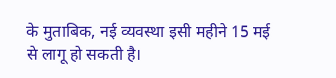के मुताबिक, नई व्यवस्था इसी महीने 15 मई से लागू हो सकती है।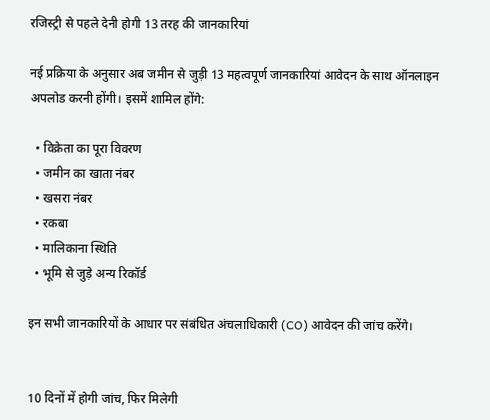रजिस्ट्री से पहले देनी होगी 13 तरह की जानकारियां

नई प्रक्रिया के अनुसार अब जमीन से जुड़ी 13 महत्वपूर्ण जानकारियां आवेदन के साथ ऑनलाइन अपलोड करनी होंगी। इसमें शामिल होंगे:

  • विक्रेता का पूरा विवरण
  • जमीन का खाता नंबर
  • खसरा नंबर
  • रकबा
  • मालिकाना स्थिति
  • भूमि से जुड़े अन्य रिकॉर्ड

इन सभी जानकारियों के आधार पर संबंधित अंचलाधिकारी (CO) आवेदन की जांच करेंगे।


10 दिनों में होगी जांच, फिर मिलेगी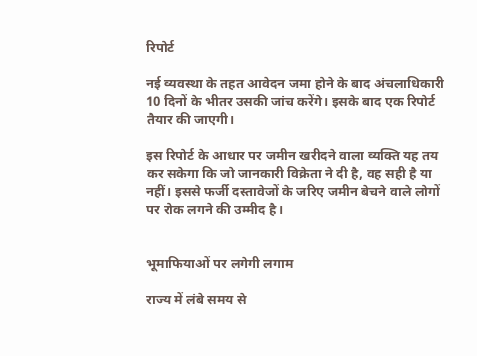रिपोर्ट

नई व्यवस्था के तहत आवेदन जमा होने के बाद अंचलाधिकारी 10 दिनों के भीतर उसकी जांच करेंगे। इसके बाद एक रिपोर्ट तैयार की जाएगी।

इस रिपोर्ट के आधार पर जमीन खरीदने वाला व्यक्ति यह तय कर सकेगा कि जो जानकारी विक्रेता ने दी है, वह सही है या नहीं। इससे फर्जी दस्तावेजों के जरिए जमीन बेचने वाले लोगों पर रोक लगने की उम्मीद है।


भूमाफियाओं पर लगेगी लगाम

राज्य में लंबे समय से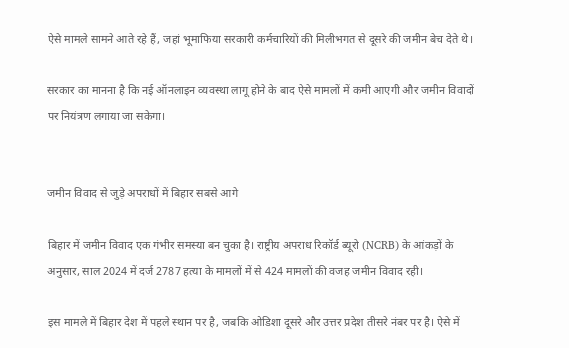ऐसे मामले सामने आते रहे हैं, जहां भूमाफिया सरकारी कर्मचारियों की मिलीभगत से दूसरे की जमीन बेच देते थे।

सरकार का मानना है कि नई ऑनलाइन व्यवस्था लागू होने के बाद ऐसे मामलों में कमी आएगी और जमीन विवादों पर नियंत्रण लगाया जा सकेगा।


जमीन विवाद से जुड़े अपराधों में बिहार सबसे आगे

बिहार में जमीन विवाद एक गंभीर समस्या बन चुका है। राष्ट्रीय अपराध रिकॉर्ड ब्यूरो (NCRB) के आंकड़ों के अनुसार, साल 2024 में दर्ज 2787 हत्या के मामलों में से 424 मामलों की वजह जमीन विवाद रही।

इस मामले में बिहार देश में पहले स्थान पर है, जबकि ओडिशा दूसरे और उत्तर प्रदेश तीसरे नंबर पर है। ऐसे में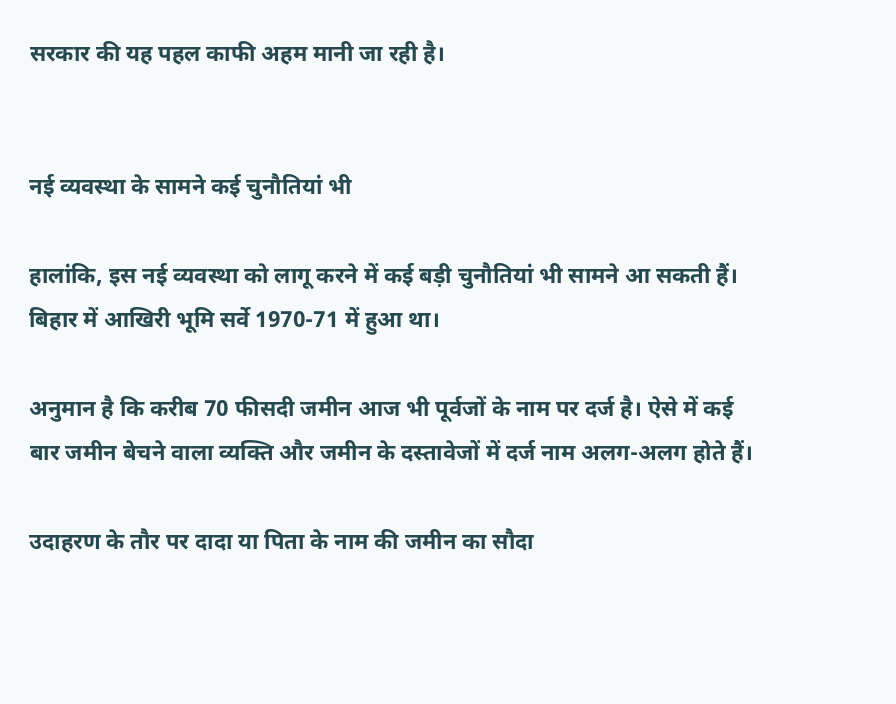सरकार की यह पहल काफी अहम मानी जा रही है।


नई व्यवस्था के सामने कई चुनौतियां भी

हालांकि, इस नई व्यवस्था को लागू करने में कई बड़ी चुनौतियां भी सामने आ सकती हैं। बिहार में आखिरी भूमि सर्वे 1970-71 में हुआ था।

अनुमान है कि करीब 70 फीसदी जमीन आज भी पूर्वजों के नाम पर दर्ज है। ऐसे में कई बार जमीन बेचने वाला व्यक्ति और जमीन के दस्तावेजों में दर्ज नाम अलग-अलग होते हैं।

उदाहरण के तौर पर दादा या पिता के नाम की जमीन का सौदा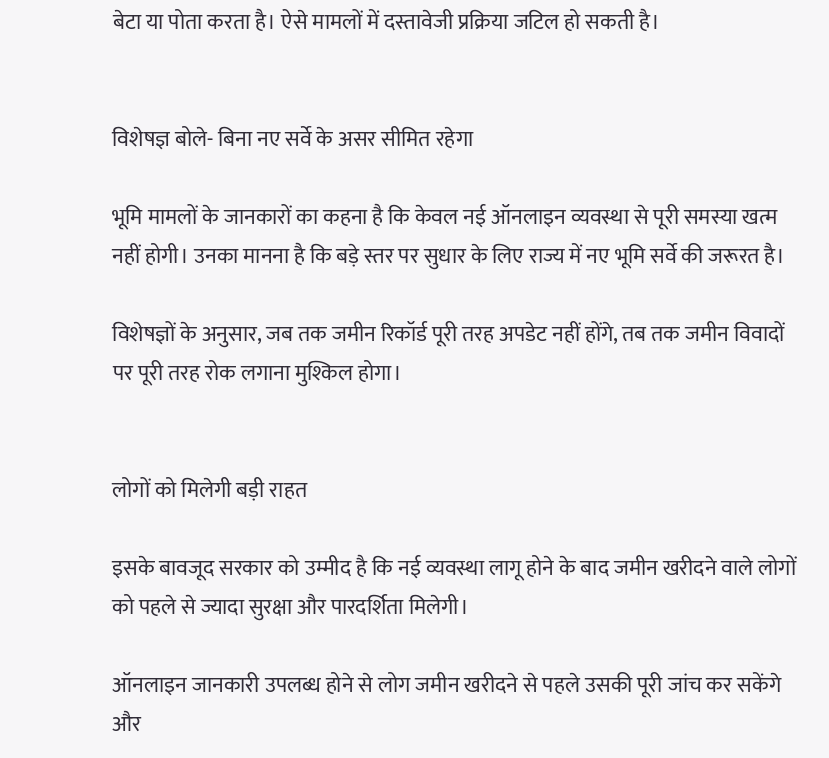बेटा या पोता करता है। ऐसे मामलों में दस्तावेजी प्रक्रिया जटिल हो सकती है।


विशेषज्ञ बोले- बिना नए सर्वे के असर सीमित रहेगा

भूमि मामलों के जानकारों का कहना है कि केवल नई ऑनलाइन व्यवस्था से पूरी समस्या खत्म नहीं होगी। उनका मानना है कि बड़े स्तर पर सुधार के लिए राज्य में नए भूमि सर्वे की जरूरत है।

विशेषज्ञों के अनुसार, जब तक जमीन रिकॉर्ड पूरी तरह अपडेट नहीं होंगे, तब तक जमीन विवादों पर पूरी तरह रोक लगाना मुश्किल होगा।


लोगों को मिलेगी बड़ी राहत

इसके बावजूद सरकार को उम्मीद है कि नई व्यवस्था लागू होने के बाद जमीन खरीदने वाले लोगों को पहले से ज्यादा सुरक्षा और पारदर्शिता मिलेगी।

ऑनलाइन जानकारी उपलब्ध होने से लोग जमीन खरीदने से पहले उसकी पूरी जांच कर सकेंगे और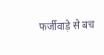फर्जीवाड़े से बच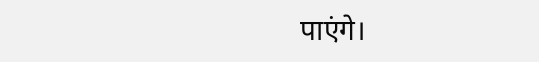पाएंगे।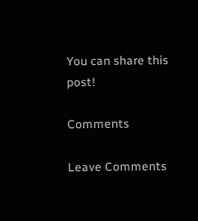You can share this post!

Comments

Leave Comments